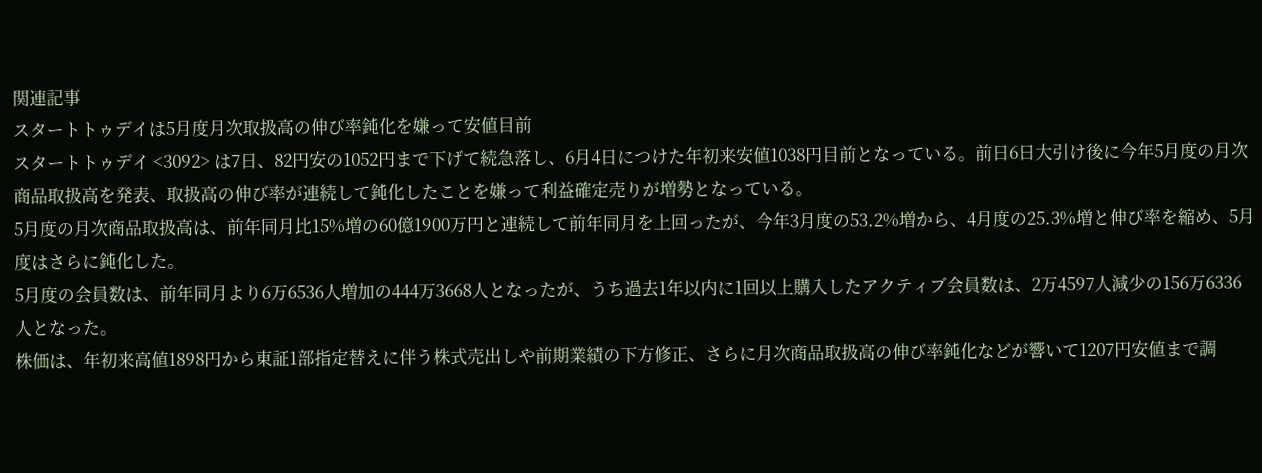関連記事
スタートトゥデイは5月度月次取扱高の伸び率鈍化を嫌って安値目前
スタートトゥデイ <3092> は7日、82円安の1052円まで下げて続急落し、6月4日につけた年初来安値1038円目前となっている。前日6日大引け後に今年5月度の月次商品取扱高を発表、取扱高の伸び率が連続して鈍化したことを嫌って利益確定売りが増勢となっている。
5月度の月次商品取扱高は、前年同月比15%増の60億1900万円と連続して前年同月を上回ったが、今年3月度の53.2%増から、4月度の25.3%増と伸び率を縮め、5月度はさらに鈍化した。
5月度の会員数は、前年同月より6万6536人増加の444万3668人となったが、うち過去1年以内に1回以上購入したアクティブ会員数は、2万4597人減少の156万6336人となった。
株価は、年初来高値1898円から東証1部指定替えに伴う株式売出しや前期業績の下方修正、さらに月次商品取扱高の伸び率鈍化などが響いて1207円安値まで調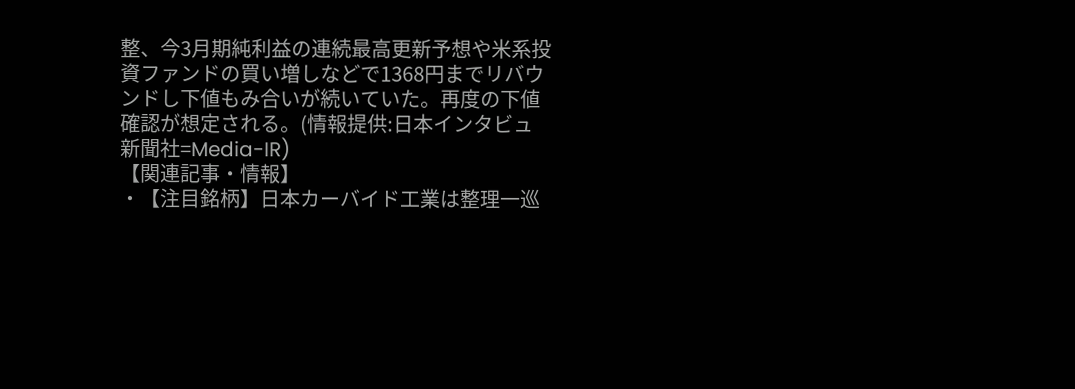整、今3月期純利益の連続最高更新予想や米系投資ファンドの買い増しなどで1368円までリバウンドし下値もみ合いが続いていた。再度の下値確認が想定される。(情報提供:日本インタビュ新聞社=Media-IR)
【関連記事・情報】
・【注目銘柄】日本カーバイド工業は整理一巡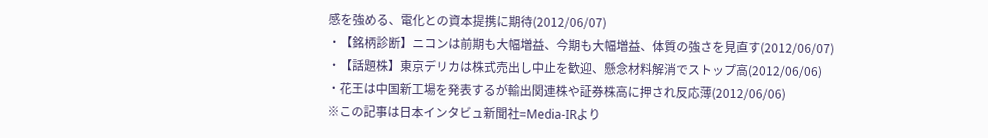感を強める、電化との資本提携に期待(2012/06/07)
・【銘柄診断】ニコンは前期も大幅増益、今期も大幅増益、体質の強さを見直す(2012/06/07)
・【話題株】東京デリカは株式売出し中止を歓迎、懸念材料解消でストップ高(2012/06/06)
・花王は中国新工場を発表するが輸出関連株や証券株高に押され反応薄(2012/06/06)
※この記事は日本インタビュ新聞社=Media-IRより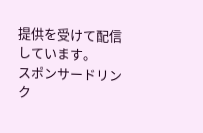提供を受けて配信しています。
スポンサードリンク